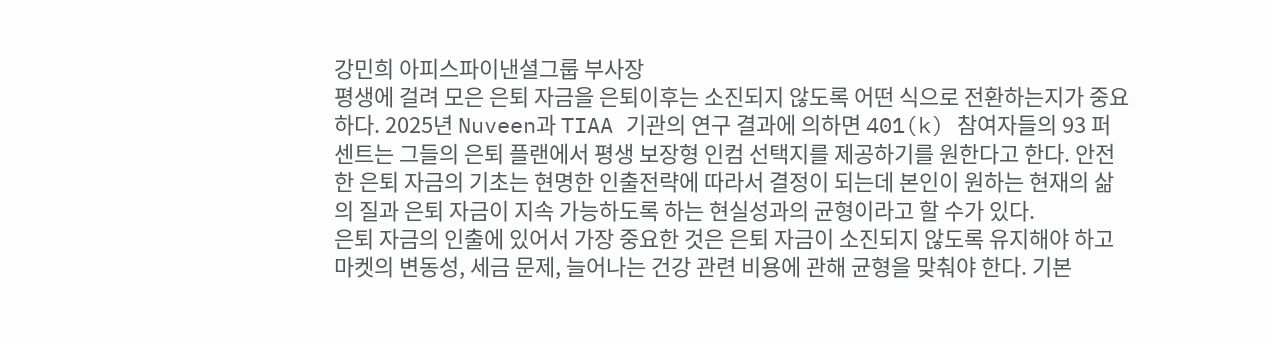강민희 아피스파이낸셜그룹 부사장
평생에 걸려 모은 은퇴 자금을 은퇴이후는 소진되지 않도록 어떤 식으로 전환하는지가 중요하다. 2025년 Nuveen과 TIAA 기관의 연구 결과에 의하면 401(k) 참여자들의 93 퍼센트는 그들의 은퇴 플랜에서 평생 보장형 인컴 선택지를 제공하기를 원한다고 한다. 안전한 은퇴 자금의 기초는 현명한 인출전략에 따라서 결정이 되는데 본인이 원하는 현재의 삶의 질과 은퇴 자금이 지속 가능하도록 하는 현실성과의 균형이라고 할 수가 있다.
은퇴 자금의 인출에 있어서 가장 중요한 것은 은퇴 자금이 소진되지 않도록 유지해야 하고 마켓의 변동성, 세금 문제, 늘어나는 건강 관련 비용에 관해 균형을 맞춰야 한다. 기본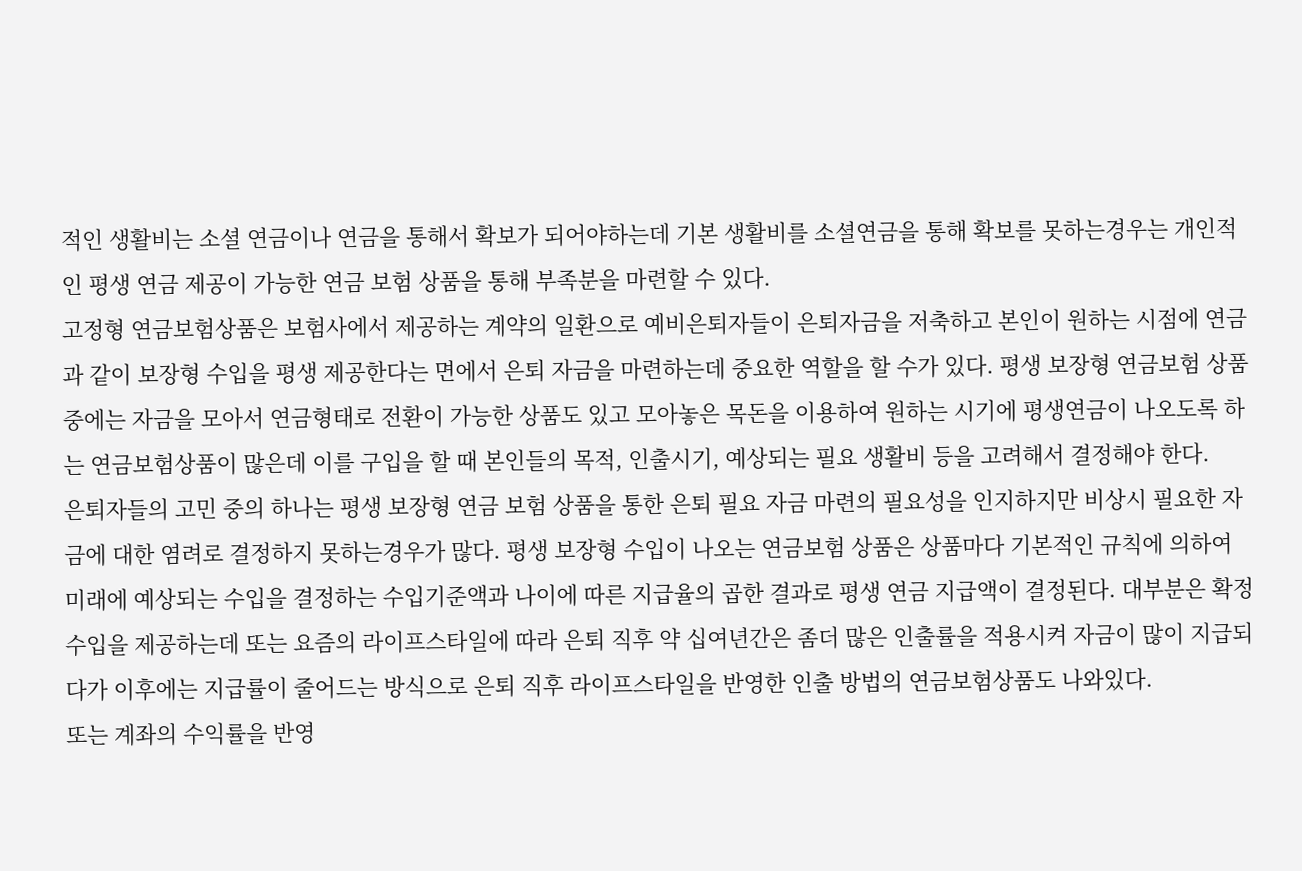적인 생활비는 소셜 연금이나 연금을 통해서 확보가 되어야하는데 기본 생활비를 소셜연금을 통해 확보를 못하는경우는 개인적인 평생 연금 제공이 가능한 연금 보험 상품을 통해 부족분을 마련할 수 있다.
고정형 연금보험상품은 보험사에서 제공하는 계약의 일환으로 예비은퇴자들이 은퇴자금을 저축하고 본인이 원하는 시점에 연금과 같이 보장형 수입을 평생 제공한다는 면에서 은퇴 자금을 마련하는데 중요한 역할을 할 수가 있다. 평생 보장형 연금보험 상품중에는 자금을 모아서 연금형태로 전환이 가능한 상품도 있고 모아놓은 목돈을 이용하여 원하는 시기에 평생연금이 나오도록 하는 연금보험상품이 많은데 이를 구입을 할 때 본인들의 목적, 인출시기, 예상되는 필요 생활비 등을 고려해서 결정해야 한다.
은퇴자들의 고민 중의 하나는 평생 보장형 연금 보험 상품을 통한 은퇴 필요 자금 마련의 필요성을 인지하지만 비상시 필요한 자금에 대한 염려로 결정하지 못하는경우가 많다. 평생 보장형 수입이 나오는 연금보험 상품은 상품마다 기본적인 규칙에 의하여 미래에 예상되는 수입을 결정하는 수입기준액과 나이에 따른 지급율의 곱한 결과로 평생 연금 지급액이 결정된다. 대부분은 확정 수입을 제공하는데 또는 요즘의 라이프스타일에 따라 은퇴 직후 약 십여년간은 좀더 많은 인출률을 적용시켜 자금이 많이 지급되다가 이후에는 지급률이 줄어드는 방식으로 은퇴 직후 라이프스타일을 반영한 인출 방법의 연금보험상품도 나와있다.
또는 계좌의 수익률을 반영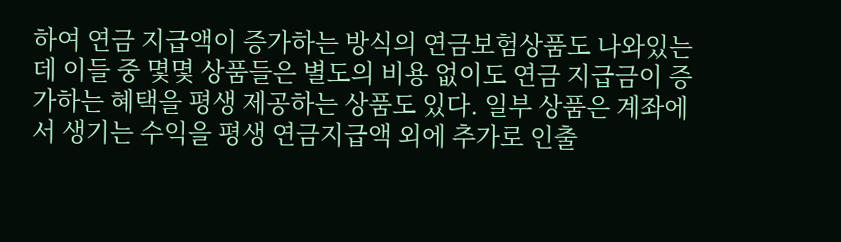하여 연금 지급액이 증가하는 방식의 연금보험상품도 나와있는데 이들 중 몇몇 상품들은 별도의 비용 없이도 연금 지급금이 증가하는 혜택을 평생 제공하는 상품도 있다. 일부 상품은 계좌에서 생기는 수익을 평생 연금지급액 외에 추가로 인출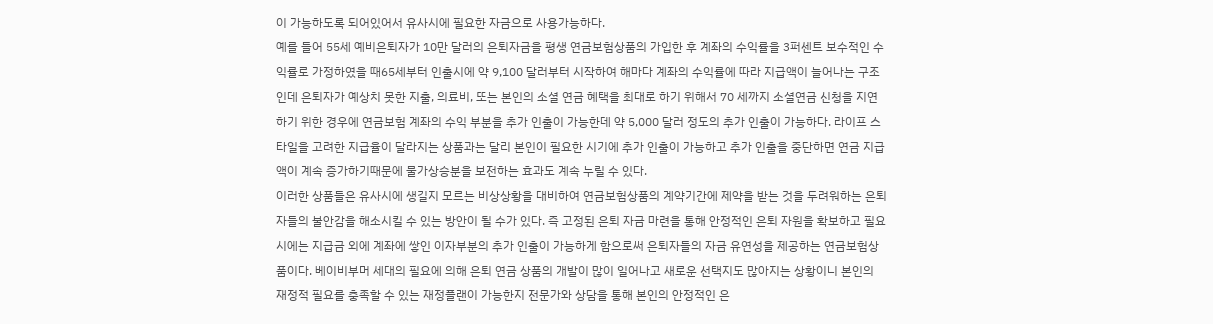이 가능하도록 되어있어서 유사시에 필요한 자금으로 사용가능하다.
예를 들어 55세 예비은퇴자가 10만 달러의 은퇴자금을 평생 연금보험상품의 가입한 후 계좌의 수익률을 3퍼센트 보수적인 수익률로 가정하였을 때65세부터 인출시에 약 9,100 달러부터 시작하여 해마다 계좌의 수익률에 따라 지급액이 늘어나는 구조인데 은퇴자가 예상치 못한 지출, 의료비, 또는 본인의 소셜 연금 혜택을 최대로 하기 위해서 70 세까지 소셜연금 신청을 지연하기 위한 경우에 연금보험 계좌의 수익 부분을 추가 인출이 가능한데 약 5,000 달러 정도의 추가 인출이 가능하다. 라이프 스타일을 고려한 지급율이 달라지는 상품과는 달리 본인이 필요한 시기에 추가 인출이 가능하고 추가 인출을 중단하면 연금 지급액이 계속 증가하기때문에 물가상승분을 보전하는 효과도 계속 누릴 수 있다.
이러한 상품들은 유사시에 생길지 모르는 비상상황을 대비하여 연금보험상품의 계약기간에 제약을 받는 것을 두려워하는 은퇴자들의 불안감을 해소시킬 수 있는 방안이 될 수가 있다. 즉 고정된 은퇴 자금 마련을 통해 안정적인 은퇴 자원을 확보하고 필요시에는 지급금 외에 계좌에 쌓인 이자부분의 추가 인출이 가능하게 함으로써 은퇴자들의 자금 유연성을 제공하는 연금보험상품이다. 베이비부머 세대의 필요에 의해 은퇴 연금 상품의 개발이 많이 일어나고 새로운 선택지도 많아지는 상황이니 본인의 재정적 필요를 충족할 수 있는 재정플랜이 가능한지 전문가와 상담을 통해 본인의 안정적인 은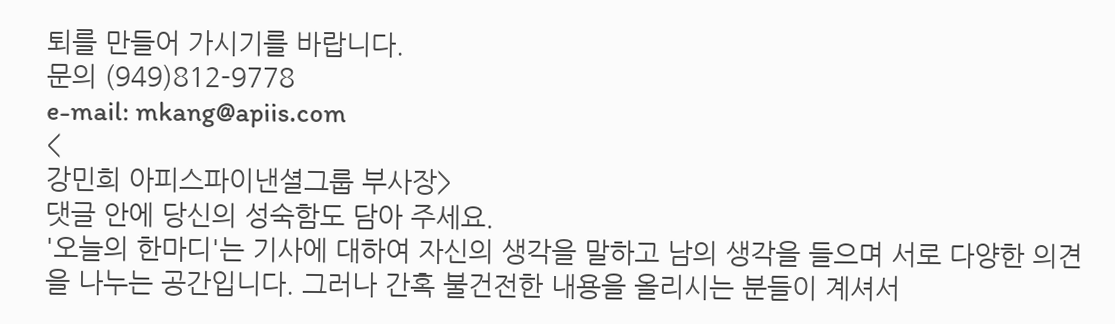퇴를 만들어 가시기를 바랍니다.
문의 (949)812-9778
e-mail: mkang@apiis.com
<
강민희 아피스파이낸셜그룹 부사장>
댓글 안에 당신의 성숙함도 담아 주세요.
'오늘의 한마디'는 기사에 대하여 자신의 생각을 말하고 남의 생각을 들으며 서로 다양한 의견을 나누는 공간입니다. 그러나 간혹 불건전한 내용을 올리시는 분들이 계셔서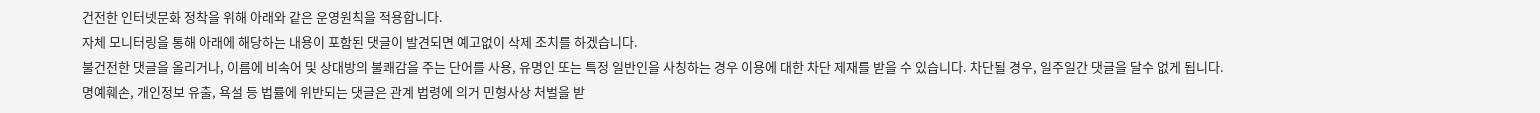건전한 인터넷문화 정착을 위해 아래와 같은 운영원칙을 적용합니다.
자체 모니터링을 통해 아래에 해당하는 내용이 포함된 댓글이 발견되면 예고없이 삭제 조치를 하겠습니다.
불건전한 댓글을 올리거나, 이름에 비속어 및 상대방의 불쾌감을 주는 단어를 사용, 유명인 또는 특정 일반인을 사칭하는 경우 이용에 대한 차단 제재를 받을 수 있습니다. 차단될 경우, 일주일간 댓글을 달수 없게 됩니다.
명예훼손, 개인정보 유출, 욕설 등 법률에 위반되는 댓글은 관계 법령에 의거 민형사상 처벌을 받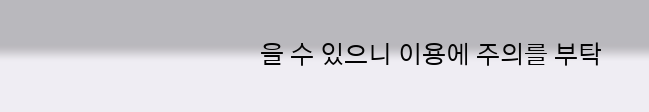을 수 있으니 이용에 주의를 부탁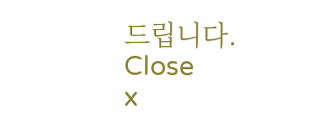드립니다.
Close
x